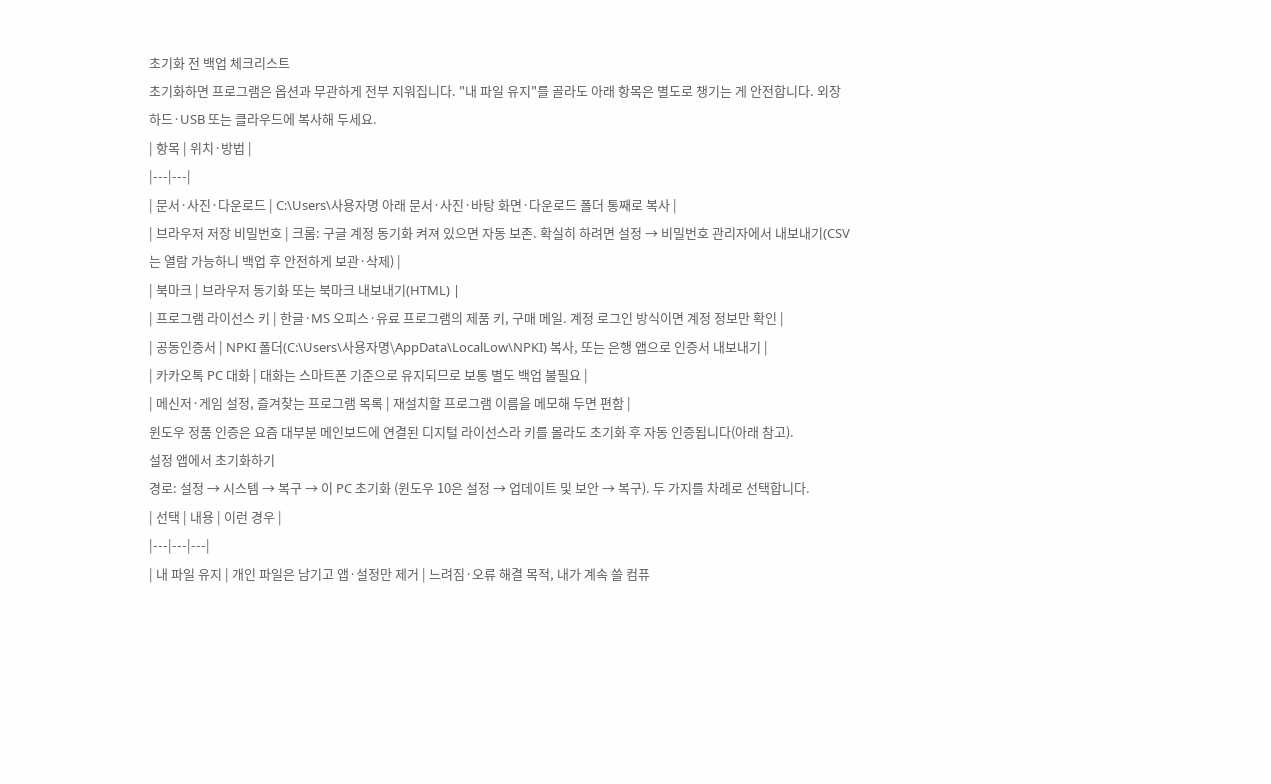초기화 전 백업 체크리스트
초기화하면 프로그램은 옵션과 무관하게 전부 지워집니다. "내 파일 유지"를 골라도 아래 항목은 별도로 챙기는 게 안전합니다. 외장하드·USB 또는 클라우드에 복사해 두세요.
| 항목 | 위치·방법 |
|---|---|
| 문서·사진·다운로드 | C:\Users\사용자명 아래 문서·사진·바탕 화면·다운로드 폴더 통째로 복사 |
| 브라우저 저장 비밀번호 | 크롬: 구글 계정 동기화 켜져 있으면 자동 보존. 확실히 하려면 설정 → 비밀번호 관리자에서 내보내기(CSV는 열람 가능하니 백업 후 안전하게 보관·삭제) |
| 북마크 | 브라우저 동기화 또는 북마크 내보내기(HTML) |
| 프로그램 라이선스 키 | 한글·MS 오피스·유료 프로그램의 제품 키, 구매 메일. 계정 로그인 방식이면 계정 정보만 확인 |
| 공동인증서 | NPKI 폴더(C:\Users\사용자명\AppData\LocalLow\NPKI) 복사, 또는 은행 앱으로 인증서 내보내기 |
| 카카오톡 PC 대화 | 대화는 스마트폰 기준으로 유지되므로 보통 별도 백업 불필요 |
| 메신저·게임 설정, 즐겨찾는 프로그램 목록 | 재설치할 프로그램 이름을 메모해 두면 편함 |
윈도우 정품 인증은 요즘 대부분 메인보드에 연결된 디지털 라이선스라 키를 몰라도 초기화 후 자동 인증됩니다(아래 참고).
설정 앱에서 초기화하기
경로: 설정 → 시스템 → 복구 → 이 PC 초기화 (윈도우 10은 설정 → 업데이트 및 보안 → 복구). 두 가지를 차례로 선택합니다.
| 선택 | 내용 | 이런 경우 |
|---|---|---|
| 내 파일 유지 | 개인 파일은 남기고 앱·설정만 제거 | 느려짐·오류 해결 목적, 내가 계속 쓸 컴퓨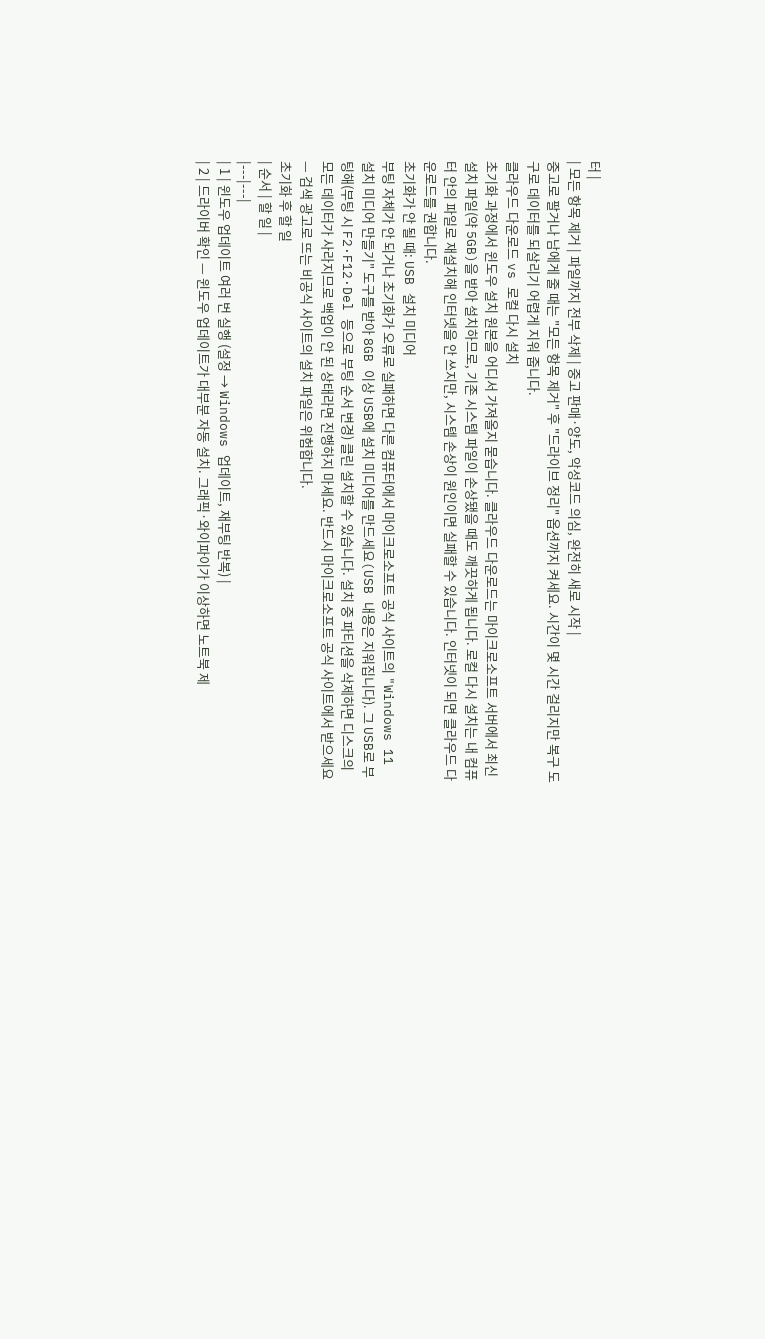터 |
| 모든 항목 제거 | 파일까지 전부 삭제 | 중고 판매·양도, 악성코드 의심, 완전히 새로 시작 |
중고로 팔거나 남에게 줄 때는 "모든 항목 제거" 후 "드라이브 정리" 옵션까지 켜세요. 시간이 몇 시간 걸리지만 복구 도구로 데이터를 되살리기 어렵게 지워 줍니다.
클라우드 다운로드 vs 로컬 다시 설치
초기화 과정에서 윈도우 설치 원본을 어디서 가져올지 묻습니다. 클라우드 다운로드는 마이크로소프트 서버에서 최신 설치 파일(약 5GB)을 받아 설치하므로, 기존 시스템 파일이 손상됐을 때도 깨끗하게 됩니다. 로컬 다시 설치는 내 컴퓨터 안의 파일로 재설치해 인터넷을 안 쓰지만, 시스템 손상이 원인이면 실패할 수 있습니다. 인터넷이 되면 클라우드 다운로드를 권합니다.
초기화가 안 될 때: USB 설치 미디어
부팅 자체가 안 되거나 초기화가 오류로 실패하면 다른 컴퓨터에서 마이크로소프트 공식 사이트의 "Windows 11 설치 미디어 만들기" 도구를 받아 8GB 이상 USB에 설치 미디어를 만드세요(USB 내용은 지워집니다). 그 USB로 부팅해(부팅 시 F2·F12·Del 등으로 부팅 순서 변경) 클린 설치할 수 있습니다. 설치 중 파티션을 삭제하면 디스크의 모든 데이터가 사라지므로 백업이 안 된 상태라면 진행하지 마세요. 반드시 마이크로소프트 공식 사이트에서 받으세요 — 검색 광고로 뜨는 비공식 사이트의 설치 파일은 위험합니다.
초기화 후 할 일
| 순서 | 할 일 |
|---|---|
| 1 | 윈도우 업데이트 여러 번 실행 (설정 → Windows 업데이트, 재부팅 반복) |
| 2 | 드라이버 확인 — 윈도우 업데이트가 대부분 자동 설치. 그래픽·와이파이가 이상하면 노트북 제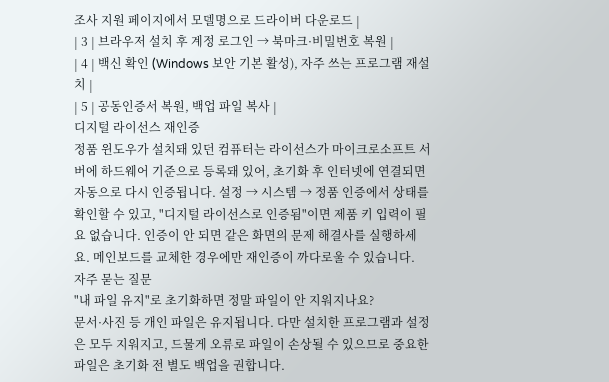조사 지원 페이지에서 모델명으로 드라이버 다운로드 |
| 3 | 브라우저 설치 후 계정 로그인 → 북마크·비밀번호 복원 |
| 4 | 백신 확인 (Windows 보안 기본 활성), 자주 쓰는 프로그램 재설치 |
| 5 | 공동인증서 복원, 백업 파일 복사 |
디지털 라이선스 재인증
정품 윈도우가 설치돼 있던 컴퓨터는 라이선스가 마이크로소프트 서버에 하드웨어 기준으로 등록돼 있어, 초기화 후 인터넷에 연결되면 자동으로 다시 인증됩니다. 설정 → 시스템 → 정품 인증에서 상태를 확인할 수 있고, "디지털 라이선스로 인증됨"이면 제품 키 입력이 필요 없습니다. 인증이 안 되면 같은 화면의 문제 해결사를 실행하세요. 메인보드를 교체한 경우에만 재인증이 까다로울 수 있습니다.
자주 묻는 질문
"내 파일 유지"로 초기화하면 정말 파일이 안 지워지나요?
문서·사진 등 개인 파일은 유지됩니다. 다만 설치한 프로그램과 설정은 모두 지워지고, 드물게 오류로 파일이 손상될 수 있으므로 중요한 파일은 초기화 전 별도 백업을 권합니다.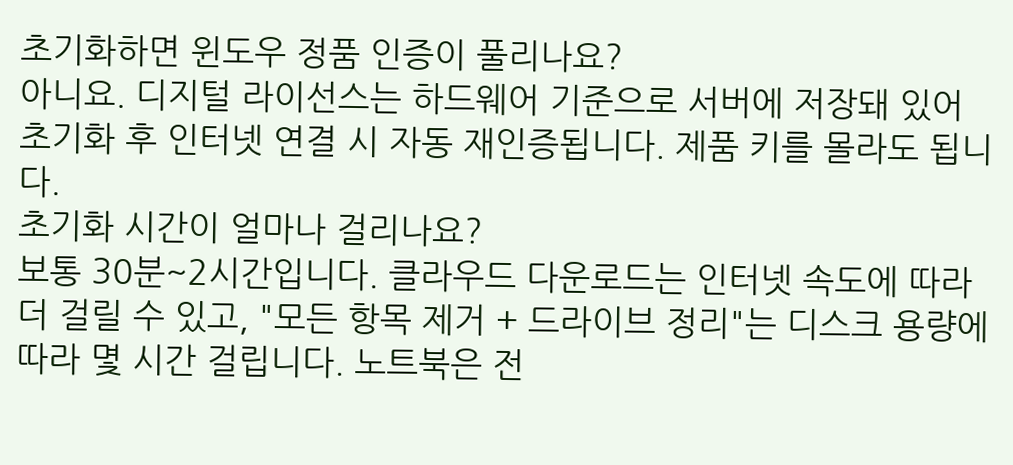초기화하면 윈도우 정품 인증이 풀리나요?
아니요. 디지털 라이선스는 하드웨어 기준으로 서버에 저장돼 있어 초기화 후 인터넷 연결 시 자동 재인증됩니다. 제품 키를 몰라도 됩니다.
초기화 시간이 얼마나 걸리나요?
보통 30분~2시간입니다. 클라우드 다운로드는 인터넷 속도에 따라 더 걸릴 수 있고, "모든 항목 제거 + 드라이브 정리"는 디스크 용량에 따라 몇 시간 걸립니다. 노트북은 전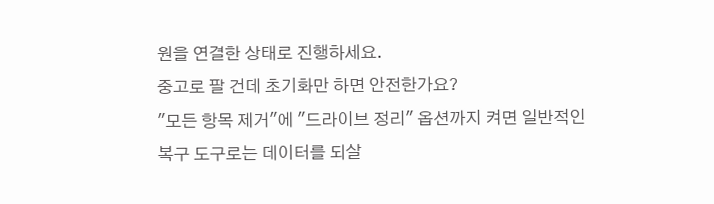원을 연결한 상태로 진행하세요.
중고로 팔 건데 초기화만 하면 안전한가요?
"모든 항목 제거"에 "드라이브 정리" 옵션까지 켜면 일반적인 복구 도구로는 데이터를 되살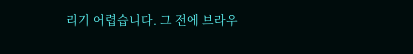리기 어렵습니다. 그 전에 브라우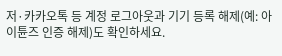저·카카오톡 등 계정 로그아웃과 기기 등록 해제(예: 아이튠즈 인증 해제)도 확인하세요.